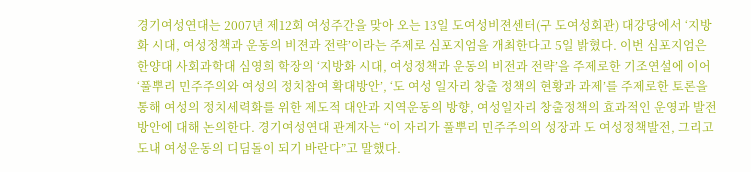경기여성연대는 2007년 제12회 여성주간을 맞아 오는 13일 도여성비젼센터(구 도여성회관) 대강당에서 ‘지방화 시대, 여성정책과 운동의 비젼과 전략’이라는 주제로 심포지엄을 개최한다고 5일 밝혔다. 이번 심포지엄은 한양대 사회과학대 심영희 학장의 ‘지방화 시대, 여성정책과 운동의 비전과 전략’을 주제로한 기조연설에 이어 ‘풀뿌리 민주주의와 여성의 정치참여 확대방안’, ‘도 여성 일자리 창출 정책의 현황과 과제’를 주제로한 토론을 통해 여성의 정치세력화를 위한 제도적 대안과 지역운동의 방향, 여성일자리 창출정책의 효과적인 운영과 발전 방안에 대해 논의한다. 경기여성연대 관계자는 “이 자리가 풀뿌리 민주주의의 성장과 도 여성정책발전, 그리고 도내 여성운동의 디딤돌이 되기 바란다”고 말했다.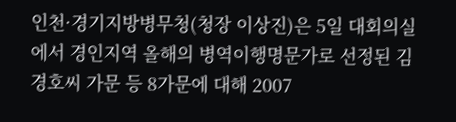인천·경기지방병무청(청장 이상진)은 5일 대회의실에서 경인지역 올해의 병역이행명문가로 선정된 김경호씨 가문 등 8가문에 대해 2007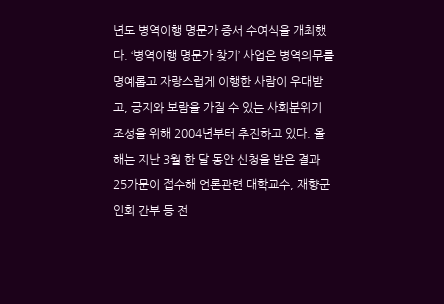년도 병역이행 명문가 증서 수여식을 개최했다. ‘병역이행 명문가 찾기’ 사업은 병역의무를 명예롭고 자랑스럽게 이행한 사람이 우대받고, 긍지와 보람을 가질 수 있는 사회분위기 조성을 위해 2004년부터 추진하고 있다. 올해는 지난 3월 한 달 동안 신청을 받은 결과 25가문이 접수해 언론관련 대학교수, 재향군인회 간부 등 전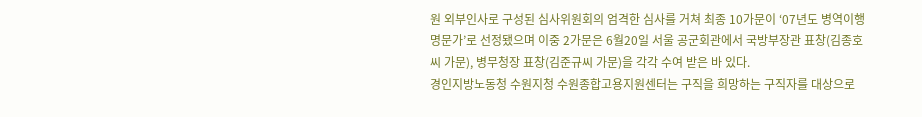원 외부인사로 구성된 심사위원회의 엄격한 심사를 거쳐 최종 10가문이 ‘07년도 병역이행명문가’로 선정됐으며 이중 2가문은 6월20일 서울 공군회관에서 국방부장관 표창(김종호씨 가문), 병무청장 표창(김준규씨 가문)을 각각 수여 받은 바 있다.
경인지방노동청 수원지청 수원종합고용지원센터는 구직을 희망하는 구직자를 대상으로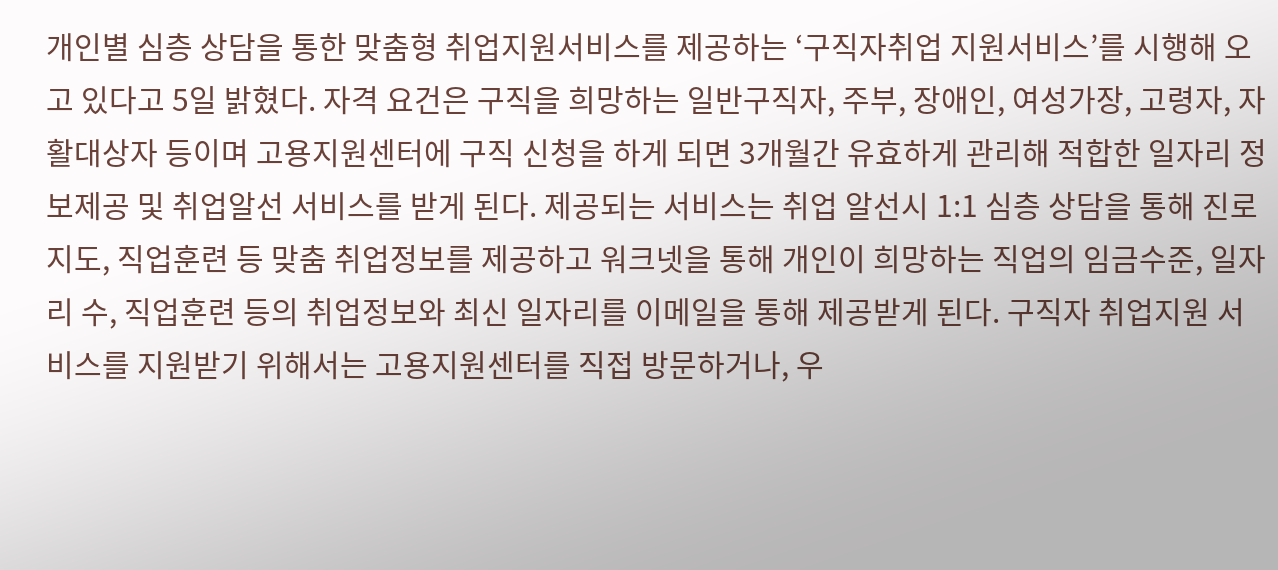개인별 심층 상담을 통한 맞춤형 취업지원서비스를 제공하는 ‘구직자취업 지원서비스’를 시행해 오고 있다고 5일 밝혔다. 자격 요건은 구직을 희망하는 일반구직자, 주부, 장애인, 여성가장, 고령자, 자활대상자 등이며 고용지원센터에 구직 신청을 하게 되면 3개월간 유효하게 관리해 적합한 일자리 정보제공 및 취업알선 서비스를 받게 된다. 제공되는 서비스는 취업 알선시 1:1 심층 상담을 통해 진로지도, 직업훈련 등 맞춤 취업정보를 제공하고 워크넷을 통해 개인이 희망하는 직업의 임금수준, 일자리 수, 직업훈련 등의 취업정보와 최신 일자리를 이메일을 통해 제공받게 된다. 구직자 취업지원 서비스를 지원받기 위해서는 고용지원센터를 직접 방문하거나, 우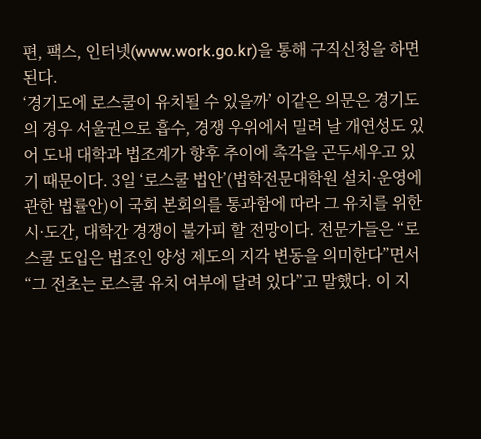편, 팩스, 인터넷(www.work.go.kr)을 통해 구직신청을 하면 된다.
‘경기도에 로스쿨이 유치될 수 있을까’ 이같은 의문은 경기도의 경우 서울권으로 흡수, 경쟁 우위에서 밀려 날 개연성도 있어 도내 대학과 법조계가 향후 추이에 촉각을 곤두세우고 있기 때문이다. 3일 ‘로스쿨 법안’(법학전문대학원 설치·운영에 관한 법률안)이 국회 본회의를 통과함에 따라 그 유치를 위한 시·도간, 대학간 경쟁이 불가피 할 전망이다. 전문가들은 “로스쿨 도입은 법조인 양성 제도의 지각 변동을 의미한다”면서 “그 전초는 로스쿨 유치 여부에 달려 있다”고 말했다. 이 지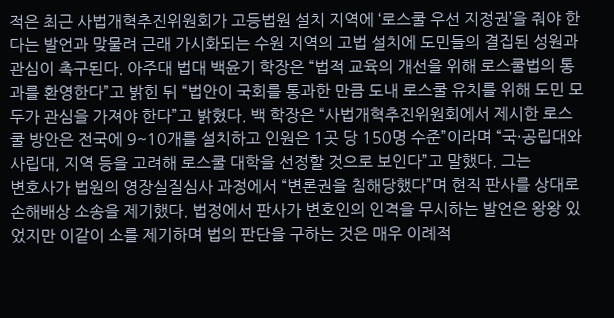적은 최근 사법개혁추진위원회가 고등법원 설치 지역에 ‘로스쿨 우선 지정권’을 줘야 한다는 발언과 맞물려 근래 가시화되는 수원 지역의 고법 설치에 도민들의 결집된 성원과 관심이 촉구된다. 아주대 법대 백윤기 학장은 “법적 교육의 개선을 위해 로스쿨법의 통과를 환영한다”고 밝힌 뒤 “법안이 국회를 통과한 만큼 도내 로스쿨 유치를 위해 도민 모두가 관심을 가져야 한다”고 밝혔다. 백 학장은 “사법개혁추진위원회에서 제시한 로스쿨 방안은 전국에 9~10개를 설치하고 인원은 1곳 당 150명 수준”이라며 “국·공립대와 사립대, 지역 등을 고려해 로스쿨 대학을 선정할 것으로 보인다”고 말했다. 그는
변호사가 법원의 영장실질심사 과정에서 “변론권을 침해당했다”며 현직 판사를 상대로 손해배상 소송을 제기했다. 법정에서 판사가 변호인의 인격을 무시하는 발언은 왕왕 있었지만 이같이 소를 제기하며 법의 판단을 구하는 것은 매우 이례적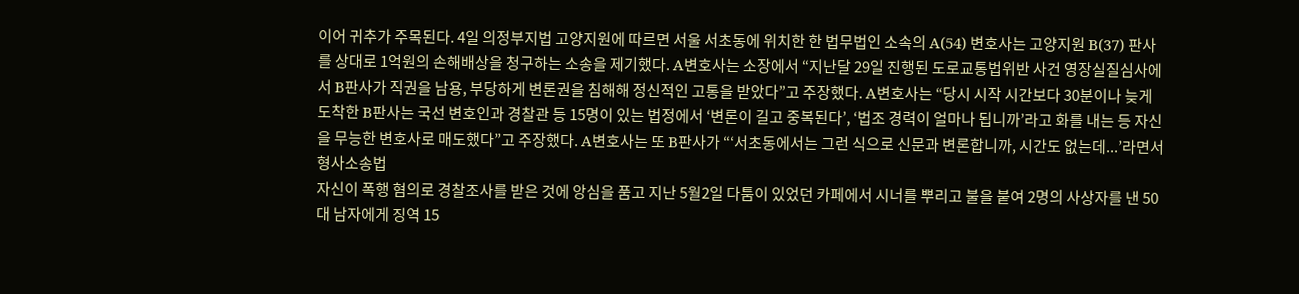이어 귀추가 주목된다. 4일 의정부지법 고양지원에 따르면 서울 서초동에 위치한 한 법무법인 소속의 A(54) 변호사는 고양지원 B(37) 판사를 상대로 1억원의 손해배상을 청구하는 소송을 제기했다. A변호사는 소장에서 “지난달 29일 진행된 도로교통법위반 사건 영장실질심사에서 B판사가 직권을 남용, 부당하게 변론권을 침해해 정신적인 고통을 받았다”고 주장했다. A변호사는 “당시 시작 시간보다 30분이나 늦게 도착한 B판사는 국선 변호인과 경찰관 등 15명이 있는 법정에서 ‘변론이 길고 중복된다’, ‘법조 경력이 얼마나 됩니까’라고 화를 내는 등 자신을 무능한 변호사로 매도했다”고 주장했다. A변호사는 또 B판사가 “‘서초동에서는 그런 식으로 신문과 변론합니까, 시간도 없는데...’라면서 형사소송법
자신이 폭행 혐의로 경찰조사를 받은 것에 앙심을 품고 지난 5월2일 다툼이 있었던 카페에서 시너를 뿌리고 불을 붙여 2명의 사상자를 낸 50대 남자에게 징역 15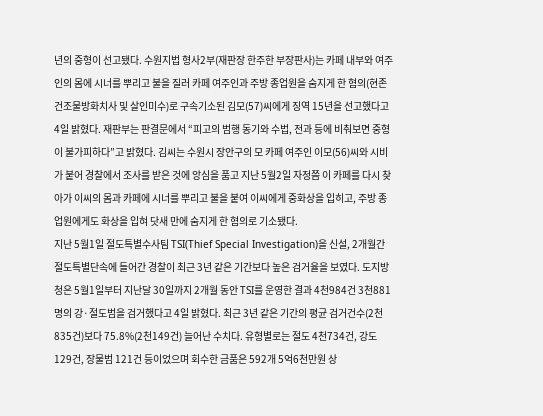년의 중형이 선고됐다. 수원지법 형사2부(재판장 한주한 부장판사)는 카페 내부와 여주인의 몸에 시너를 뿌리고 불을 질러 카페 여주인과 주방 종업원을 숨지게 한 혐의(현존건조물방화치사 및 살인미수)로 구속기소된 김모(57)씨에게 징역 15년을 선고했다고 4일 밝혔다. 재판부는 판결문에서 “피고의 범행 동기와 수법, 전과 등에 비춰보면 중형이 불가피하다”고 밝혔다. 김씨는 수원시 장안구의 모 카페 여주인 이모(56)씨와 시비가 붙어 경찰에서 조사를 받은 것에 앙심을 품고 지난 5월2일 자정쯤 이 카페를 다시 찾아가 이씨의 몸과 카페에 시너를 뿌리고 불을 붙여 이씨에게 중화상을 입히고, 주방 종업원에게도 화상을 입혀 닷새 만에 숨지게 한 혐의로 기소됐다.
지난 5월1일 절도특별수사팀 TSI(Thief Special Investigation)을 신설, 2개월간 절도특별단속에 들어간 경찰이 최근 3년 같은 기간보다 높은 검거율을 보였다. 도지방청은 5월1일부터 지난달 30일까지 2개월 동안 TSI를 운영한 결과 4천984건 3천881명의 강·절도범을 검거했다고 4일 밝혔다. 최근 3년 같은 기간의 평균 검거건수(2천835건)보다 75.8%(2천149건) 늘어난 수치다. 유형별로는 절도 4천734건, 강도 129건, 장물범 121건 등이었으며 회수한 금품은 592개 5억6천만원 상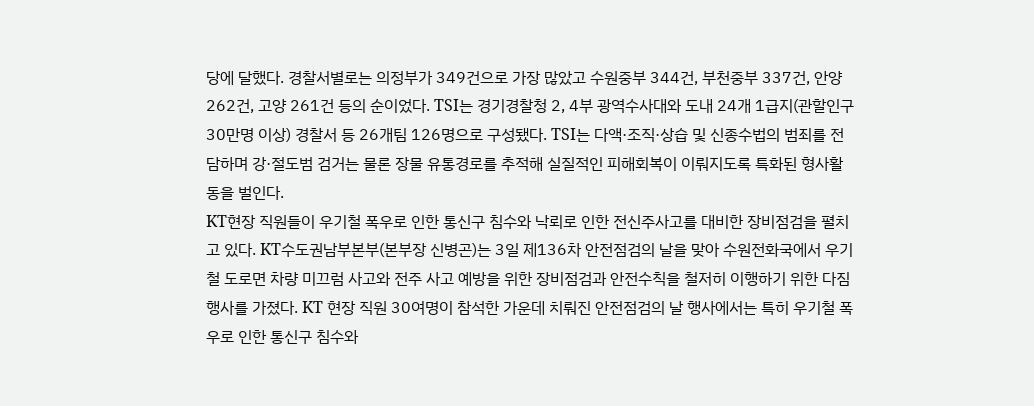당에 달했다. 경찰서별로는 의정부가 349건으로 가장 많았고 수원중부 344건, 부천중부 337건, 안양 262건, 고양 261건 등의 순이었다. TSI는 경기경찰청 2, 4부 광역수사대와 도내 24개 1급지(관할인구 30만명 이상) 경찰서 등 26개팀 126명으로 구성됐다. TSI는 다액·조직·상습 및 신종수법의 범죄를 전담하며 강·절도범 검거는 물론 장물 유통경로를 추적해 실질적인 피해회복이 이뤄지도록 특화된 형사활동을 벌인다.
KT현장 직원들이 우기철 폭우로 인한 통신구 침수와 낙뢰로 인한 전신주사고를 대비한 장비점검을 펼치고 있다. KT수도권남부본부(본부장 신병곤)는 3일 제136차 안전점검의 날을 맞아 수원전화국에서 우기철 도로면 차량 미끄럼 사고와 전주 사고 예방을 위한 장비점검과 안전수칙을 철저히 이행하기 위한 다짐 행사를 가졌다. KT 현장 직원 30여명이 참석한 가운데 치뤄진 안전점검의 날 행사에서는 특히 우기철 폭우로 인한 통신구 침수와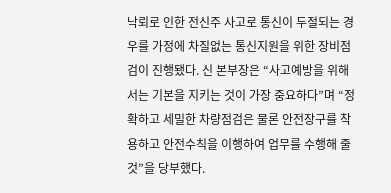낙뢰로 인한 전신주 사고로 통신이 두절되는 경우를 가정에 차질없는 통신지원을 위한 장비점검이 진행됐다. 신 본부장은 “사고예방을 위해서는 기본을 지키는 것이 가장 중요하다”며 “정확하고 세밀한 차량점검은 물론 안전장구를 착용하고 안전수칙을 이행하여 업무를 수행해 줄 것”을 당부했다.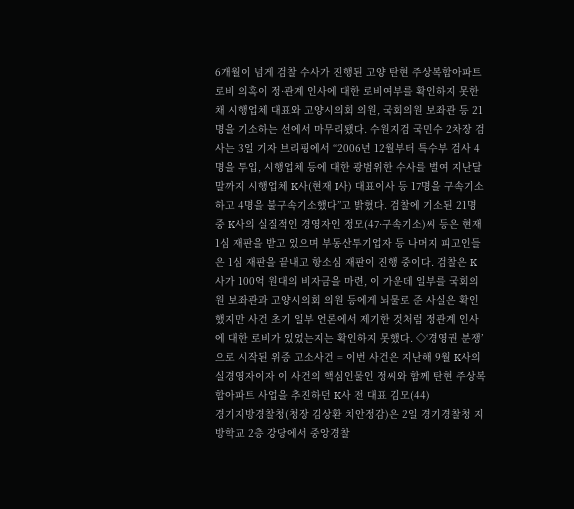6개월이 넘게 검찰 수사가 진행된 고양 탄현 주상복합아파트 로비 의혹이 정·관계 인사에 대한 로비여부를 확인하지 못한 채 시행업체 대표와 고양시의회 의원, 국회의원 보좌관 등 21명을 기소하는 선에서 마무리됐다. 수원지검 국민수 2차장 검사는 3일 기자 브리핑에서 “2006년 12월부터 특수부 검사 4명을 투입, 시행업체 등에 대한 광범위한 수사를 벌여 지난달 말까지 시행업체 K사(현재 I사) 대표이사 등 17명을 구속기소하고 4명을 불구속기소했다”고 밝혔다. 검찰에 기소된 21명 중 K사의 실질적인 경영자인 정모(47·구속기소)씨 등은 현재 1심 재판을 받고 있으며 부동산투기업자 등 나머지 피고인들은 1심 재판을 끝내고 항소심 재판이 진행 중이다. 검찰은 K사가 100억 원대의 비자금을 마련, 이 가운데 일부를 국회의원 보좌관과 고양시의회 의원 등에게 뇌물로 준 사실은 확인했지만 사건 초기 일부 언론에서 제기한 것처럼 정관계 인사에 대한 로비가 있었는지는 확인하지 못했다. ◇‘경영권 분쟁’으로 시작된 위증 고소사건 = 이번 사건은 지난해 9월 K사의 실경영자이자 이 사건의 핵심인물인 정씨와 함께 탄현 주상복합아파트 사업을 추진하던 K사 전 대표 김모(44)
경기지방경찰청(청장 김상환 치안정감)은 2일 경기경찰청 지방학교 2층 강당에서 중앙경찰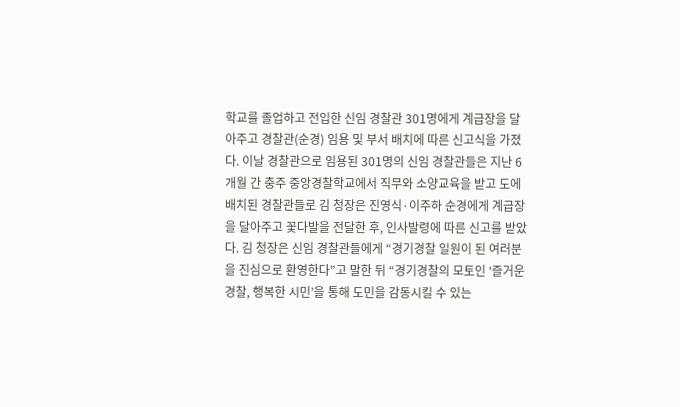학교를 졸업하고 전입한 신임 경찰관 301명에게 계급장을 달아주고 경찰관(순경) 임용 및 부서 배치에 따른 신고식을 가졌다. 이날 경찰관으로 임용된 301명의 신임 경찰관들은 지난 6개월 간 충주 중앙경찰학교에서 직무와 소양교육을 받고 도에 배치된 경찰관들로 김 청장은 진영식·이주하 순경에게 계급장을 달아주고 꽃다발을 전달한 후, 인사발령에 따른 신고를 받았다. 김 청장은 신임 경찰관들에게 “경기경찰 일원이 된 여러분을 진심으로 환영한다”고 말한 뒤 “경기경찰의 모토인 ‘즐거운 경찰, 행복한 시민’을 통해 도민을 감동시킬 수 있는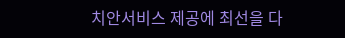치안서비스 제공에 최선을 다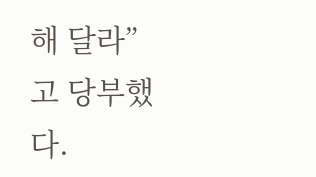해 달라”고 당부했다.